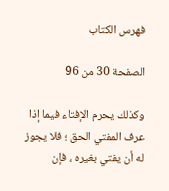فهرس الكتاب

الصفحة 30 من 96

وكذلك يحرم الإفتاء فيما إذا عرف المفتي الحق ؛ فلا يجوز له أن يفتي بغيره ، فإن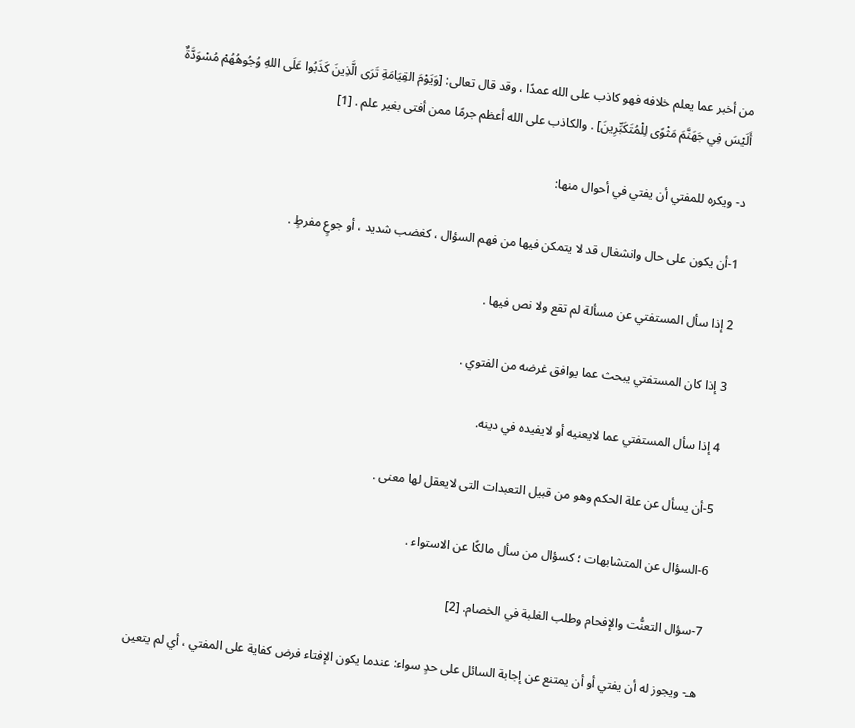من أخبر عما يعلم خلافه فهو كاذب على الله عمدًا ، وقد قال تعالى: [وَيَوْمَ القِيَامَةِ تَرَى الَّذِينَ كَذَبُوا عَلَى اللهِ وُجُوهُهُمْ مُسْوَدَّةٌ أَلَيْسَ فِي جَهَنَّمَ مَثْوًى لِلْمُتَكَبِّرِينَ] . والكاذب على الله أعظم جرمًا ممن أفتى بغير علم . [1]

د- ويكره للمفتي أن يفتي في أحوال منها:

1-أن يكون على حال وانشغال قد لا يتمكن فيها من فهم السؤال ، كغضب شديد ، أو جوعٍ مفرطٍ .

2 إذا سأل المستفتي عن مسألة لم تقع ولا نص فيها .

3 إذا كان المستفتي يبحث عما يوافق غرضه من الفتوي .

4 إذا سأل المستفتي عما لايعنيه أو لايفيده في دينه.

5-أن يسأل عن علة الحكم وهو من قبيل التعبدات التى لايعقل لها معنى .

6-السؤال عن المتشابهات ؛ كسؤال من سأل مالكًا عن الاستواء .

7-سؤال التعنُّت والإفحام وطلب الغلبة في الخصام. [2]

هـ- ويجوز له أن يفتي أو أن يمتنع عن إجابة السائل على حدٍ سواء: عندما يكون الإفتاء فرض كفاية على المفتي ، أي لم يتعين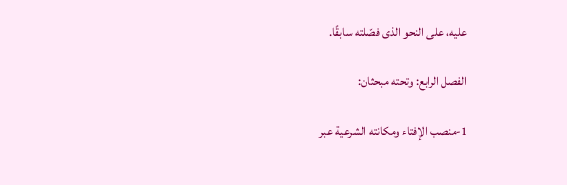عليه، على النحو الذى فصّلته سابقًا.

الفصل الرابع: وتحته مبحثان:

1-منصب الإفتاء ومكانته الشرعية عبر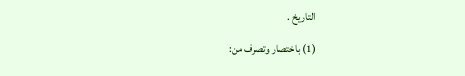التاريخ .

(1) باختصار وتصرف من: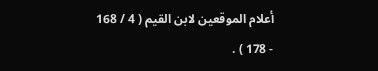أعلام الموقعين لابن القيم ( 4 / 168 - 178 ) .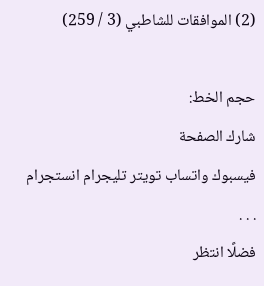(2) الموافقات للشاطبي (3 / 259)

حجم الخط:
شارك الصفحة
فيسبوك واتساب تويتر تليجرام انستجرام
. . .
فضلًا انتظر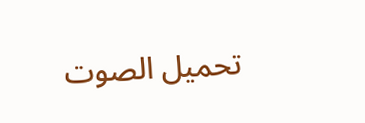تحميل الصوت